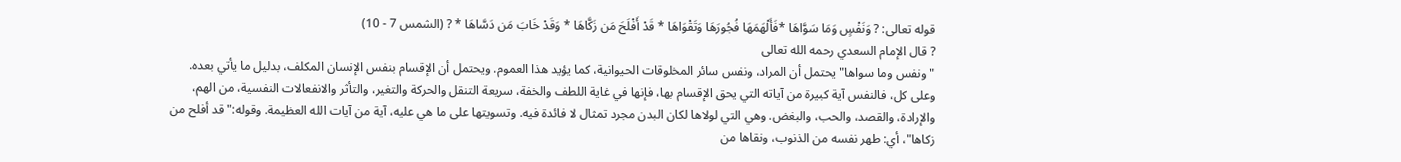قوله تعالى: ? وَنَفْسٍ وَمَا سَوَّاهَا *فَأَلْهَمَهَا فُجُورَهَا وَتَقْوَاهَا * قَدْ أَفْلَحَ مَن زَكَّاهَا * وَقَدْ خَابَ مَن دَسَّاهَا * ? (الشمس 7 - 10)
? قال الإمام السعدي رحمه الله تعالى
"ونفس وما سواها"يحتمل أن المراد، ونفس سائر المخلوقات الحيوانية، كما يؤيد هذا العموم. ويحتمل أن الإقسام بنفس الإنسان المكلف، بدليل ما يأتي بعده. وعلى كل، فالنفس آية كبيرة من آياته التي يحق الإقسام بها، فإنها في غاية اللطف والخفة، سريعة التنقل والحركة والتغير، والتأثر والانفعالات النفسية، من الهم، والإرادة، والقصد، والحب، والبغض. وهي التي لولاها لكان البدن مجرد تمثال لا فائدة فيه. وتسويتها على ما هي عليه، آية من آيات الله العظيمة. وقوله:"قد أفلح من زكاها"، أي: طهر نفسه من الذنوب، ونقاها من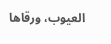العيوب، ورقاها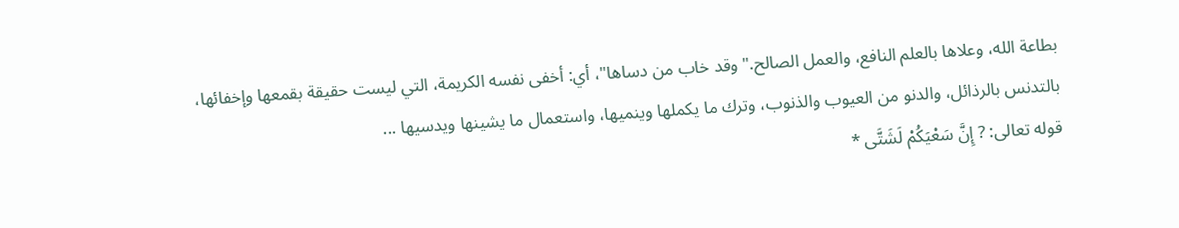بطاعة الله، وعلاها بالعلم النافع، والعمل الصالح."وقد خاب من دساها"، أي: أخفى نفسه الكريمة، التي ليست حقيقة بقمعها وإخفائها، بالتدنس بالرذائل، والدنو من العيوب والذنوب، وترك ما يكملها وينميها، واستعمال ما يشينها ويدسيها ...
قوله تعالى: ? إِنَّ سَعْيَكُمْ لَشَتَّى *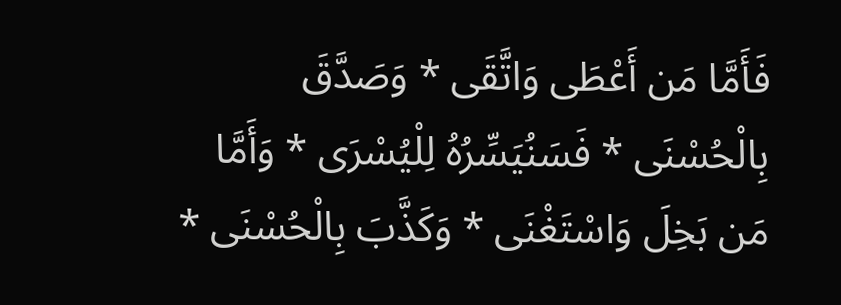فَأَمَّا مَن أَعْطَى وَاتَّقَى * وَصَدَّقَ بِالْحُسْنَى * فَسَنُيَسِّرُهُ لِلْيُسْرَى * وَأَمَّا مَن بَخِلَ وَاسْتَغْنَى * وَكَذَّبَ بِالْحُسْنَى *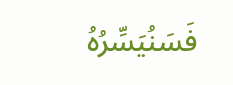فَسَنُيَسِّرُهُ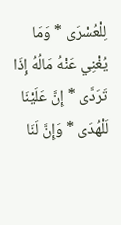لِلْعُسْرَى * وَمَا يُغْنِي عَنْهُ مَالُهُ إِذَا تَرَدَّى * إِنَّ عَلَيْنَا لَلْهُدَى * وَإِنَّ لَنَا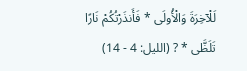لَلْآخِرَةَ وَالْأُولَى * فَأَنذَرْتُكُمْ نَارًا تَلَظَّى * ? (الليل: 4 - 14)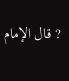? قال الإمام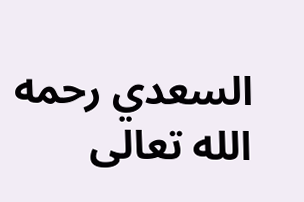السعدي رحمه الله تعالى